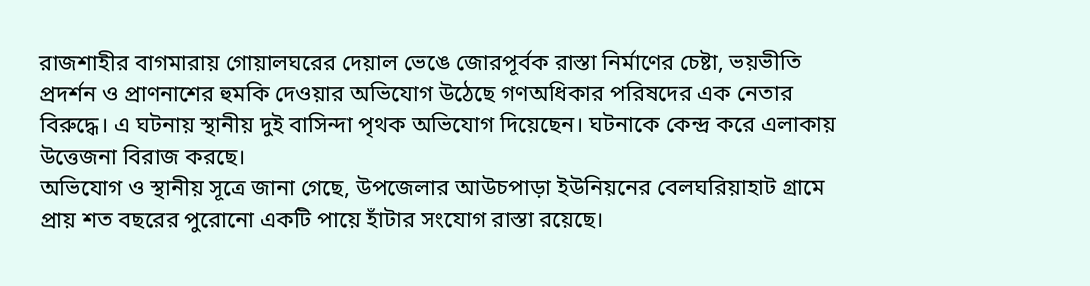রাজশাহীর বাগমারায় গোয়ালঘরের দেয়াল ভেঙে জোরপূর্বক রাস্তা নির্মাণের চেষ্টা, ভয়ভীতি প্রদর্শন ও প্রাণনাশের হুমকি দেওয়ার অভিযোগ উঠেছে গণঅধিকার পরিষদের এক নেতার বিরুদ্ধে। এ ঘটনায় স্থানীয় দুই বাসিন্দা পৃথক অভিযোগ দিয়েছেন। ঘটনাকে কেন্দ্র করে এলাকায় উত্তেজনা বিরাজ করছে।
অভিযোগ ও স্থানীয় সূত্রে জানা গেছে, উপজেলার আউচপাড়া ইউনিয়নের বেলঘরিয়াহাট গ্রামে প্রায় শত বছরের পুরোনো একটি পায়ে হাঁটার সংযোগ রাস্তা রয়েছে।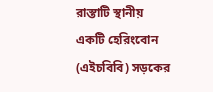রাস্তাটি স্থানীয় একটি হেরিংবোন (এইচবিবি) সড়কের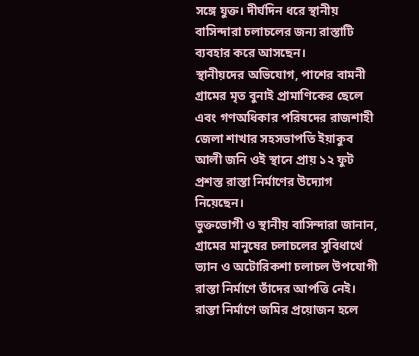সঙ্গে যুক্ত। দীর্ঘদিন ধরে স্থানীয় বাসিন্দারা চলাচলের জন্য রাস্তাটি ব্যবহার করে আসছেন।
স্থানীয়দের অভিযোগ, পাশের বামনী গ্রামের মৃত বুনাই প্রামাণিকের ছেলে এবং গণঅধিকার পরিষদের রাজশাহী জেলা শাখার সহসভাপতি ইয়াকুব আলী জনি ওই স্থানে প্রায় ১২ ফুট প্রশস্ত রাস্তা নির্মাণের উদ্যোগ নিয়েছেন।
ভুক্তভোগী ও স্থানীয় বাসিন্দারা জানান, গ্রামের মানুষের চলাচলের সুবিধার্থে ভ্যান ও অটোরিকশা চলাচল উপযোগী রাস্তা নির্মাণে তাঁদের আপত্তি নেই। রাস্তা নির্মাণে জমির প্রয়োজন হলে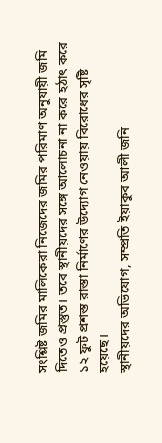সংশ্লিষ্ট জমির মালিকেরা নিজেদের জমির পরিমাণ অনুযায়ী জমি দিতেও প্রস্তুত। তবে স্থানীয়দের সঙ্গে আলোচনা না করে হঠাৎ করে ১২ ফুট প্রশস্ত রাস্তা নির্মাণের উদ্যোগ নেওয়ায় বিরোধের সৃষ্টি হয়েছে।
স্থানীয়দের অভিযোগ, সম্প্রতি ইয়াকুব আলী জনি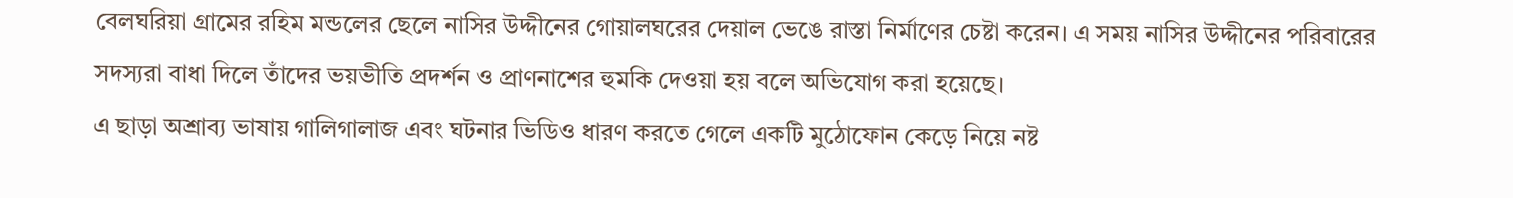বেলঘরিয়া গ্রামের রহিম মন্ডলের ছেলে নাসির উদ্দীনের গোয়ালঘরের দেয়াল ভেঙে রাস্তা নির্মাণের চেষ্টা করেন। এ সময় নাসির উদ্দীনের পরিবারের সদস্যরা বাধা দিলে তাঁদের ভয়ভীতি প্রদর্শন ও প্রাণনাশের হুমকি দেওয়া হয় বলে অভিযোগ করা হয়েছে।
এ ছাড়া অশ্রাব্য ভাষায় গালিগালাজ এবং ঘটনার ভিডিও ধারণ করতে গেলে একটি মুঠোফোন কেড়ে নিয়ে নষ্ট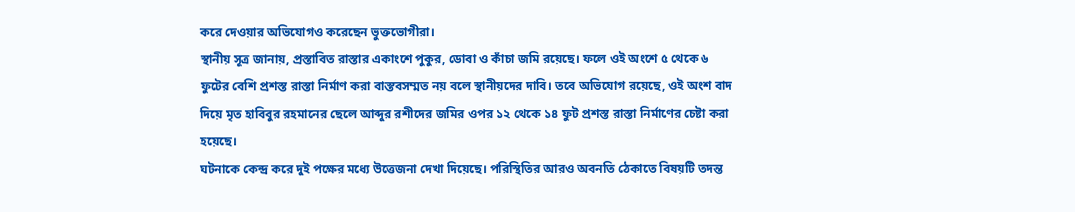করে দেওয়ার অভিযোগও করেছেন ভুক্তভোগীরা।
স্থানীয় সূত্র জানায়, প্রস্তাবিত রাস্তার একাংশে পুকুর, ডোবা ও কাঁচা জমি রয়েছে। ফলে ওই অংশে ৫ থেকে ৬ ফুটের বেশি প্রশস্ত রাস্তা নির্মাণ করা বাস্তবসম্মত নয় বলে স্থানীয়দের দাবি। তবে অভিযোগ রয়েছে, ওই অংশ বাদ দিয়ে মৃত হাবিবুর রহমানের ছেলে আব্দুর রশীদের জমির ওপর ১২ থেকে ১৪ ফুট প্রশস্ত রাস্তা নির্মাণের চেষ্টা করা হয়েছে।
ঘটনাকে কেন্দ্র করে দুই পক্ষের মধ্যে উত্তেজনা দেখা দিয়েছে। পরিস্থিতির আরও অবনতি ঠেকাতে বিষয়টি তদন্ত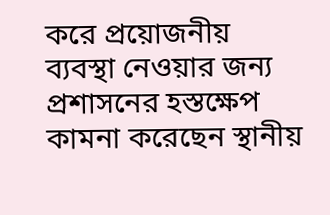করে প্রয়োজনীয় ব্যবস্থা নেওয়ার জন্য প্রশাসনের হস্তক্ষেপ কামনা করেছেন স্থানীয়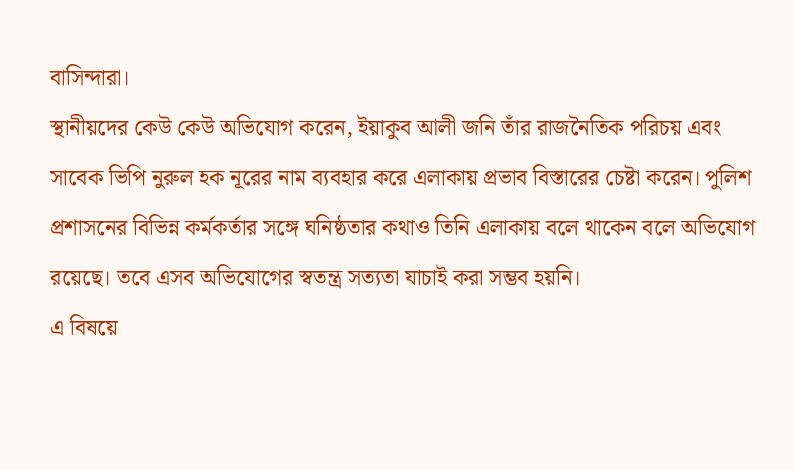বাসিন্দারা।
স্থানীয়দের কেউ কেউ অভিযোগ করেন, ইয়াকুব আলী জনি তাঁর রাজনৈতিক পরিচয় এবং সাবেক ভিপি নুরুল হক নূরের নাম ব্যবহার করে এলাকায় প্রভাব বিস্তারের চেষ্টা করেন। পুলিশ প্রশাসনের বিভিন্ন কর্মকর্তার সঙ্গে ঘনিষ্ঠতার কথাও তিনি এলাকায় বলে থাকেন বলে অভিযোগ রয়েছে। তবে এসব অভিযোগের স্বতন্ত্র সত্যতা যাচাই করা সম্ভব হয়নি।
এ বিষয়ে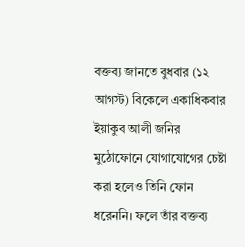বক্তব্য জানতে বুধবার (১২ আগস্ট) বিকেলে একাধিকবার ইয়াকুব আলী জনির মুঠোফোনে যোগাযোগের চেষ্টা করা হলেও তিনি ফোন ধরেননি। ফলে তাঁর বক্তব্য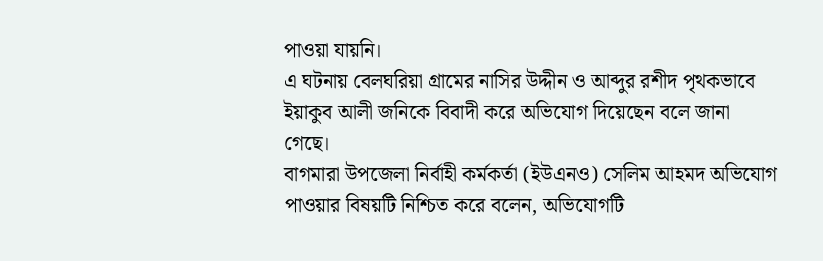পাওয়া যায়নি।
এ ঘটনায় বেলঘরিয়া গ্রামের নাসির উদ্দীন ও আব্দুর রশীদ পৃথকভাবে ইয়াকুব আলী জনিকে বিবাদী করে অভিযোগ দিয়েছেন বলে জানা গেছে।
বাগমারা উপজেলা নির্বাহী কর্মকর্তা (ইউএনও) সেলিম আহমদ অভিযোগ পাওয়ার বিষয়টি নিশ্চিত করে বলেন, অভিযোগটি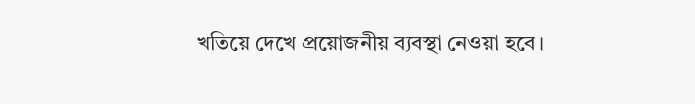খতিয়ে দেখে প্রয়োজনীয় ব্যবস্থা নেওয়া হবে।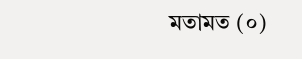মতামত (০)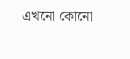এখনো কোনো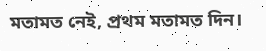মতামত নেই, প্রথম মতামত দিন।